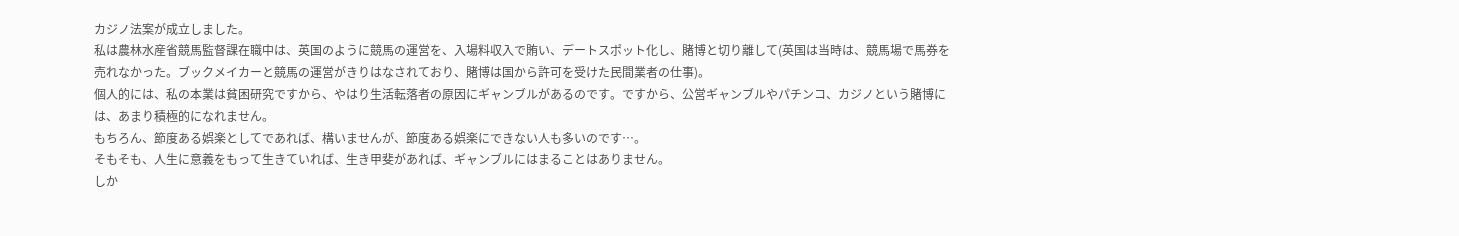カジノ法案が成立しました。
私は農林水産省競馬監督課在職中は、英国のように競馬の運営を、入場料収入で賄い、デートスポット化し、賭博と切り離して(英国は当時は、競馬場で馬券を売れなかった。ブックメイカーと競馬の運営がきりはなされており、賭博は国から許可を受けた民間業者の仕事)。
個人的には、私の本業は貧困研究ですから、やはり生活転落者の原因にギャンブルがあるのです。ですから、公営ギャンブルやパチンコ、カジノという賭博には、あまり積極的になれません。
もちろん、節度ある娯楽としてであれば、構いませんが、節度ある娯楽にできない人も多いのです…。
そもそも、人生に意義をもって生きていれば、生き甲斐があれば、ギャンブルにはまることはありません。
しか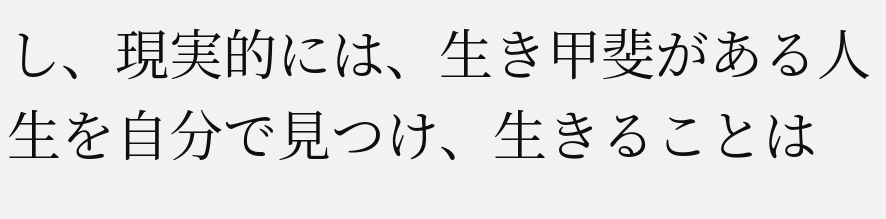し、現実的には、生き甲斐がある人生を自分で見つけ、生きることは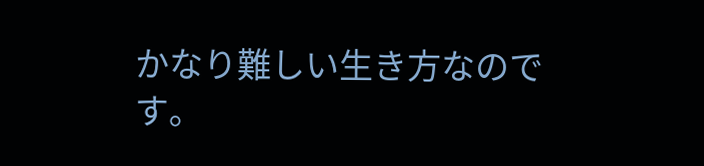かなり難しい生き方なのです。